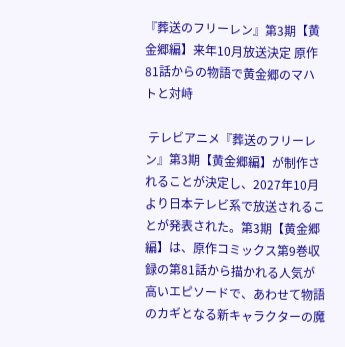『葬送のフリーレン』第3期【黄金郷編】来年10月放送決定 原作81話からの物語で黄金郷のマハトと対峙

 テレビアニメ『葬送のフリーレン』第3期【黄金郷編】が制作されることが決定し、2027年10月より日本テレビ系で放送されることが発表された。第3期【黄金郷編】は、原作コミックス第9巻収録の第81話から描かれる人気が高いエピソードで、あわせて物語のカギとなる新キャラクターの魔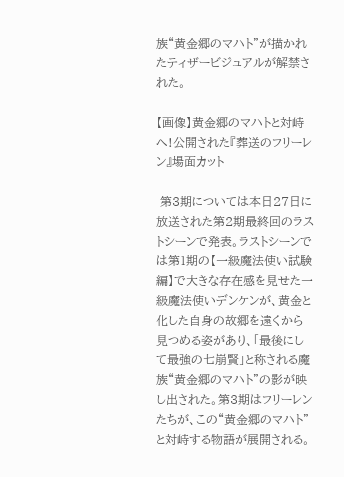族“黄金郷のマハト”が描かれたティザービジュアルが解禁された。

【画像】黄金郷のマハトと対峙へ!公開された『葬送のフリーレン』場面カット

 第3期については本日27日に放送された第2期最終回のラストシーンで発表。ラストシーンでは第1期の【一級魔法使い試験編】で大きな存在感を見せた一級魔法使いデンケンが、黄金と化した自身の故郷を遠くから見つめる姿があり、「最後にして最強の七崩賢」と称される魔族“黄金郷のマハト”の影が映し出された。第3期はフリーレンたちが、この“黄金郷のマハト”と対峙する物語が展開される。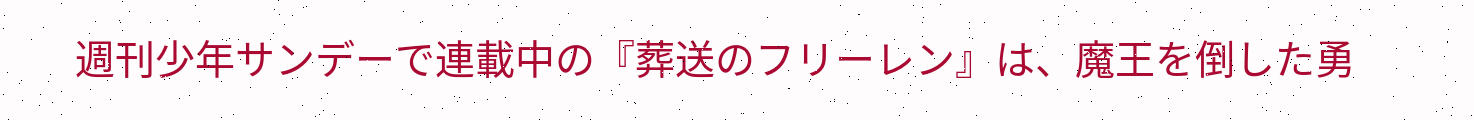週刊少年サンデーで連載中の『葬送のフリーレン』は、魔王を倒した勇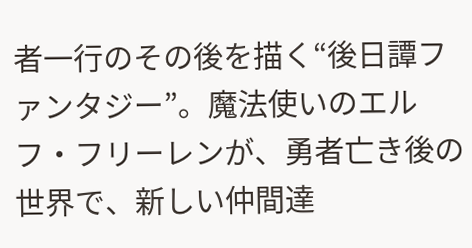者一行のその後を描く“後日譚ファンタジー”。魔法使いのエルフ・フリーレンが、勇者亡き後の世界で、新しい仲間達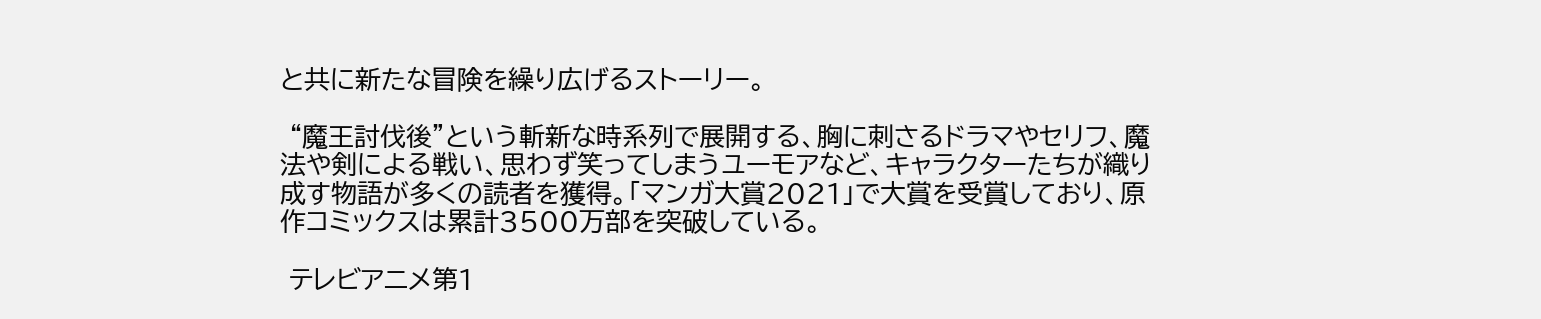と共に新たな冒険を繰り広げるストーリー。

 “魔王討伐後”という斬新な時系列で展開する、胸に刺さるドラマやセリフ、魔法や剣による戦い、思わず笑ってしまうユーモアなど、キャラクターたちが織り成す物語が多くの読者を獲得。「マンガ大賞2021」で大賞を受賞しており、原作コミックスは累計3500万部を突破している。

 テレビアニメ第1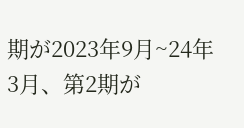期が2023年9月~24年3月、第2期が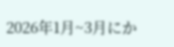2026年1月~3月にか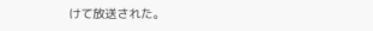けて放送された。